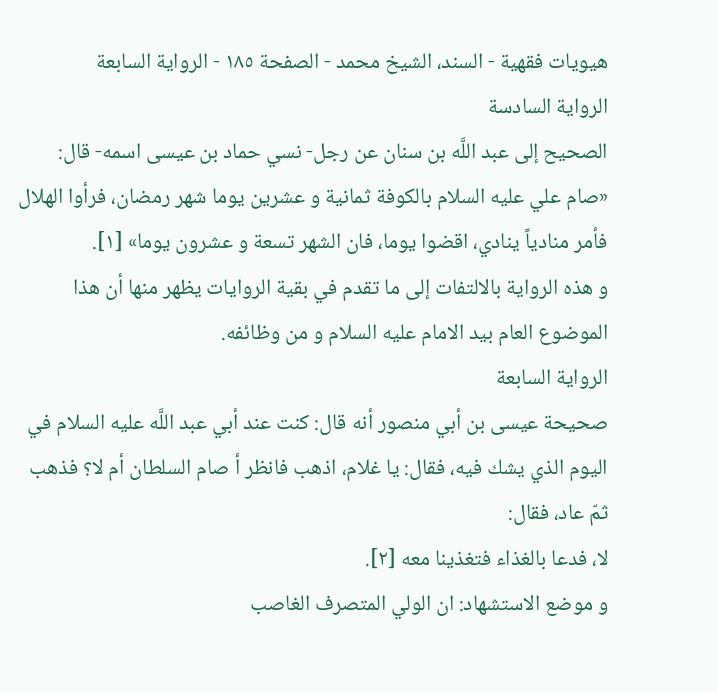هيويات فقهية - السند، الشيخ محمد - الصفحة ١٨٥ - الرواية السابعة
الرواية السادسة
الصحيح إلى عبد اللَّه بن سنان عن رجل- نسي حماد بن عيسى اسمه- قال:
«صام علي عليه السلام بالكوفة ثمانية و عشرين يوما شهر رمضان، فرأوا الهلال فأمر منادياً ينادي، اقضوا يوما، فان الشهر تسعة و عشرون يوما» [١].
و هذه الرواية بالالتفات إلى ما تقدم في بقية الروايات يظهر منها أن هذا الموضوع العام بيد الامام عليه السلام و من وظائفه.
الرواية السابعة
صحيحة عيسى بن أبي منصور أنه قال: كنت عند أبي عبد اللَّه عليه السلام في اليوم الذي يشك فيه، فقال: يا غلام، اذهب فانظر أ صام السلطان أم لا؟ فذهب ثمّ عاد، فقال:
لا، فدعا بالغذاء فتغذينا معه [٢].
و موضع الاستشهاد: ان الولي المتصرف الغاصب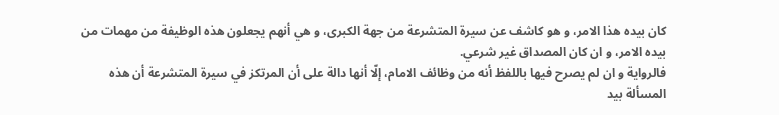كان بيده هذا الامر، و هو كاشف عن سيرة المتشرعة من جهة الكبرى، و هي أنهم يجعلون هذه الوظيفة من مهمات من بيده الامر، و ان كان المصداق غير شرعي.
فالرواية و ان لم يصرح فيها باللفظ أنه من وظائف الامام، إلّا أنها دالة على أن المرتكز في سيرة المتشرعة أن هذه المسألة بيد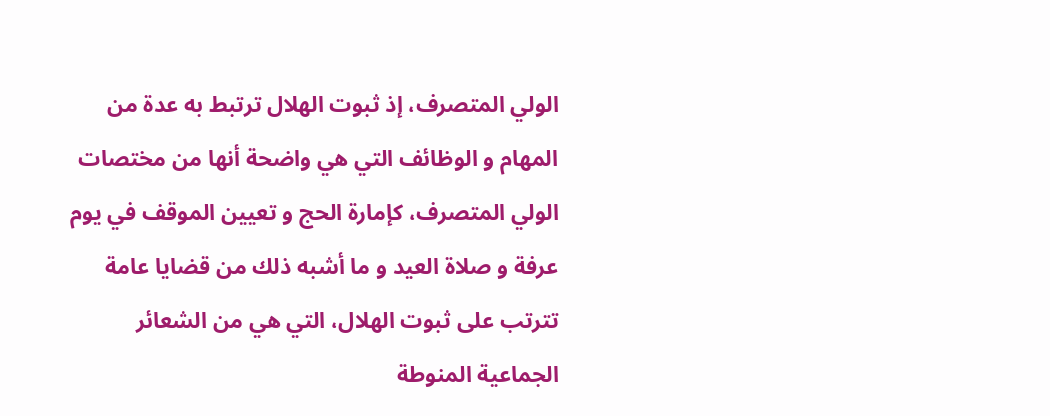الولي المتصرف، إذ ثبوت الهلال ترتبط به عدة من المهام و الوظائف التي هي واضحة أنها من مختصات الولي المتصرف، كإمارة الحج و تعيين الموقف في يوم عرفة و صلاة العيد و ما أشبه ذلك من قضايا عامة تترتب على ثبوت الهلال، التي هي من الشعائر الجماعية المنوطة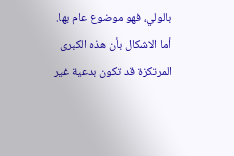بالولي، فهو موضوع عام بها.
أما الاشكال بأن هذه الكبرى المرتكزة قد تكون بدعية غير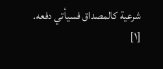شرعية كالمصداق فسيأتي دفعه.
[١]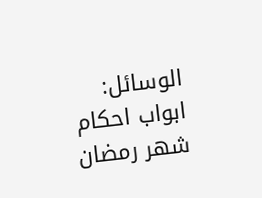الوسائل: ابواب احكام شهر رمضان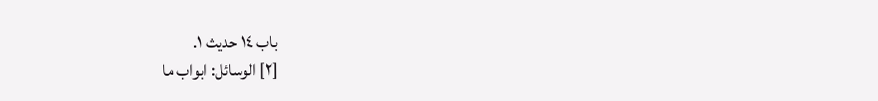باب ١٤ حديث ١.
[٢] الوسائل: ابواب ما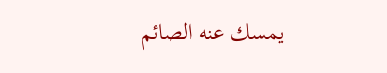يمسك عنه الصائم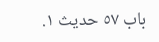باب ٥٧ حديث ١.